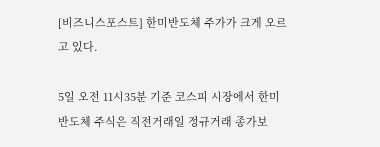[비즈니스포스트] 한미반도체 주가가 크게 오르고 있다.

5일 오전 11시35분 기준 코스피 시장에서 한미반도체 주식은 직전거래일 정규거래 종가보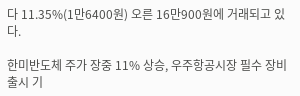다 11.35%(1만6400원) 오른 16만900원에 거래되고 있다.

한미반도체 주가 장중 11% 상승, 우주항공시장 필수 장비 출시 기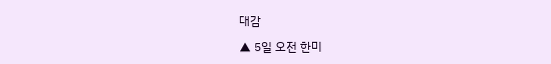대감

▲ 5일 오전 한미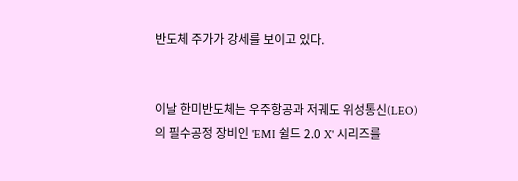반도체 주가가 강세를 보이고 있다.


이날 한미반도체는 우주항공과 저궤도 위성통신(LEO)의 필수공정 장비인 'EMI 쉴드 2.0 X' 시리즈를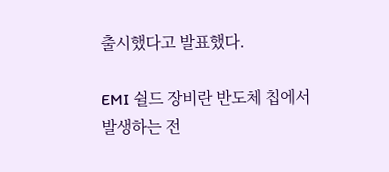출시했다고 발표했다.

EMI 쉴드 장비란 반도체 칩에서 발생하는 전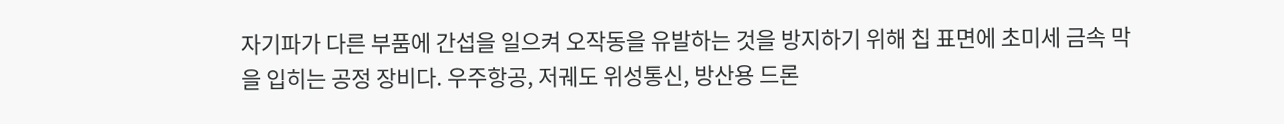자기파가 다른 부품에 간섭을 일으켜 오작동을 유발하는 것을 방지하기 위해 칩 표면에 초미세 금속 막을 입히는 공정 장비다. 우주항공, 저궤도 위성통신, 방산용 드론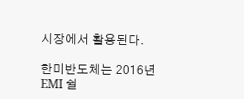시장에서 활용된다.

한미반도체는 2016년 EMI 쉴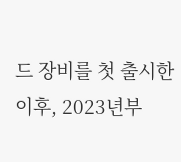드 장비를 첫 출시한 이후, 2023년부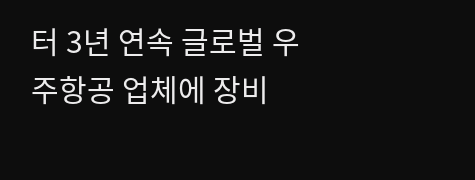터 3년 연속 글로벌 우주항공 업체에 장비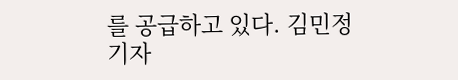를 공급하고 있다. 김민정 기자